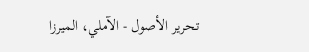تحرير الأصول - الآملي، الميرزا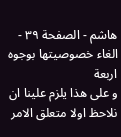هاشم - الصفحة ٣٩ - الغاء خصوصيتها بوجوه اربعة
و على هذا يلزم علينا ان نلاحظ اولا متعلق الامر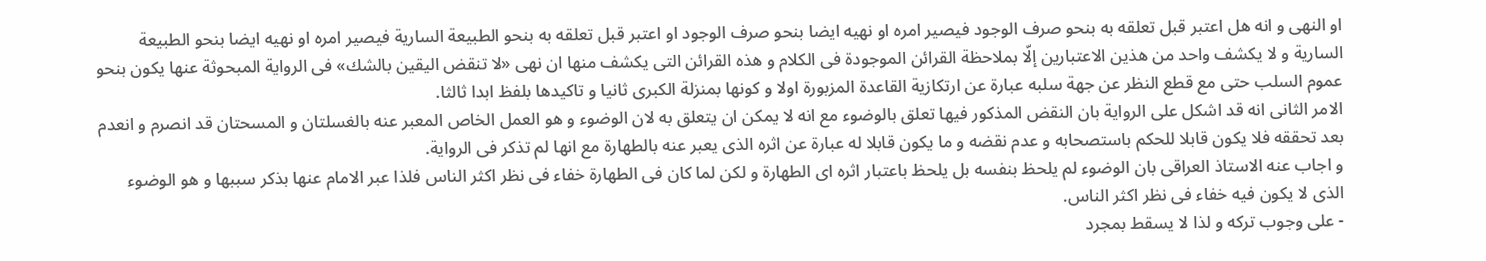او النهى و انه هل اعتبر قبل تعلقه به بنحو صرف الوجود فيصير امره او نهيه ايضا بنحو صرف الوجود او اعتبر قبل تعلقه به بنحو الطبيعة السارية فيصير امره او نهيه ايضا بنحو الطبيعة السارية و لا يكشف واحد من هذين الاعتبارين إلّا بملاحظة القرائن الموجودة فى الكلام و هذه القرائن التى يكشف منها ان نهى «لا تنقض اليقين بالشك» فى الرواية المبحوثة عنها يكون بنحو عموم السلب حتى مع قطع النظر عن جهة سلبه عبارة عن ارتكازية القاعدة المزبورة اولا و كونها بمنزلة الكبرى ثانيا و تاكيدها بلفظ ابدا ثالثا.
الامر الثانى انه قد اشكل على الرواية بان النقض المذكور فيها تعلق بالوضوء مع انه لا يمكن ان يتعلق به لان الوضوء و هو العمل الخاص المعبر عنه بالغسلتان و المسحتان قد انصرم و انعدم بعد تحققه فلا يكون قابلا للحكم باستصحابه و عدم نقضه و ما يكون قابلا له عبارة عن اثره الذى يعبر عنه بالطهارة مع انها لم تذكر فى الرواية.
و اجاب عنه الاستاذ العراقى بان الوضوء لم يلحظ بنفسه بل يلحظ باعتبار اثره اى الطهارة و لكن لما كان فى الطهارة خفاء فى نظر اكثر الناس فلذا عبر الامام عنها بذكر سببها و هو الوضوء الذى لا يكون فيه خفاء فى نظر اكثر الناس.
- على وجوب تركه و لذا لا يسقط بمجرد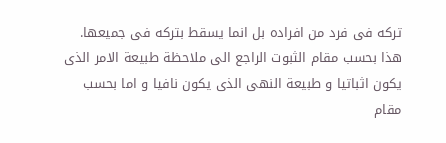تركه فى فرد من افراده بل انما يسقط بتركه فى جميعها.
هذا بحسب مقام الثبوت الراجع الى ملاحظة طبيعة الامر الذى يكون اثباتيا و طبيعة النهى الذى يكون نافيا و اما بحسب مقام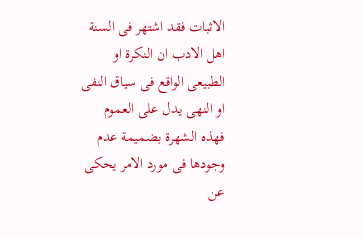الاثبات فقد اشتهر فى السنة اهل الادب ان النكرة او الطبيعى الواقع فى سياق النفى او النهى يدل على العموم فهذه الشهرة بضميمة عدم وجودها فى مورد الامر يحكى عن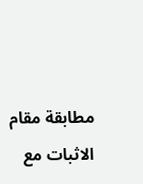مطابقة مقام الاثبات مع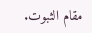مقام الثبوت.